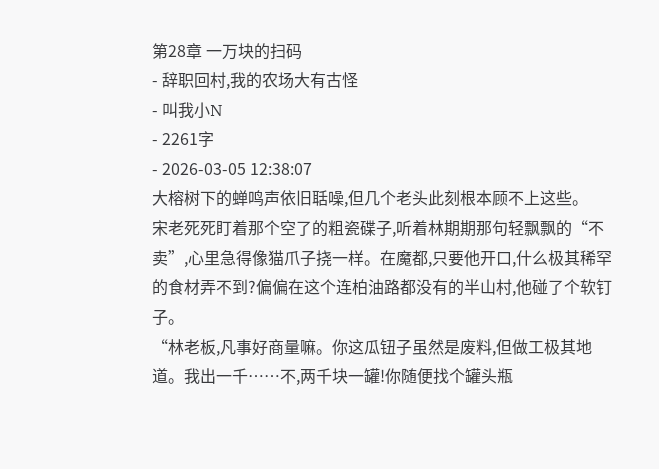第28章 一万块的扫码
- 辞职回村,我的农场大有古怪
- 叫我小N
- 2261字
- 2026-03-05 12:38:07
大榕树下的蝉鸣声依旧聒噪,但几个老头此刻根本顾不上这些。
宋老死死盯着那个空了的粗瓷碟子,听着林期期那句轻飘飘的“不卖”,心里急得像猫爪子挠一样。在魔都,只要他开口,什么极其稀罕的食材弄不到?偏偏在这个连柏油路都没有的半山村,他碰了个软钉子。
“林老板,凡事好商量嘛。你这瓜钮子虽然是废料,但做工极其地道。我出一千……不,两千块一罐!你随便找个罐头瓶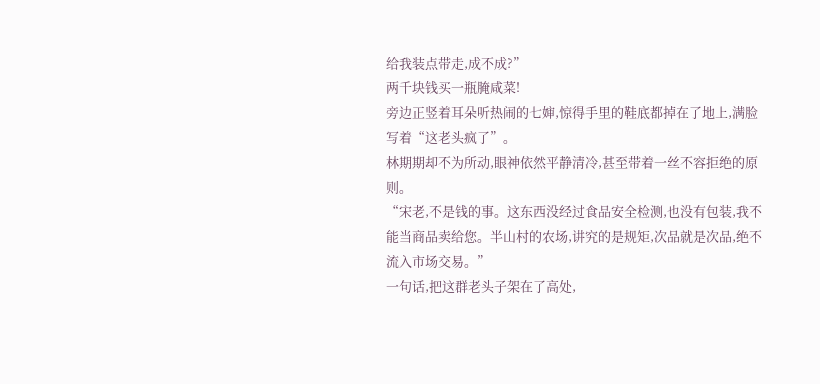给我装点带走,成不成?”
两千块钱买一瓶腌咸菜!
旁边正竖着耳朵听热闹的七婶,惊得手里的鞋底都掉在了地上,满脸写着“这老头疯了”。
林期期却不为所动,眼神依然平静清冷,甚至带着一丝不容拒绝的原则。
“宋老,不是钱的事。这东西没经过食品安全检测,也没有包装,我不能当商品卖给您。半山村的农场,讲究的是规矩,次品就是次品,绝不流入市场交易。”
一句话,把这群老头子架在了高处,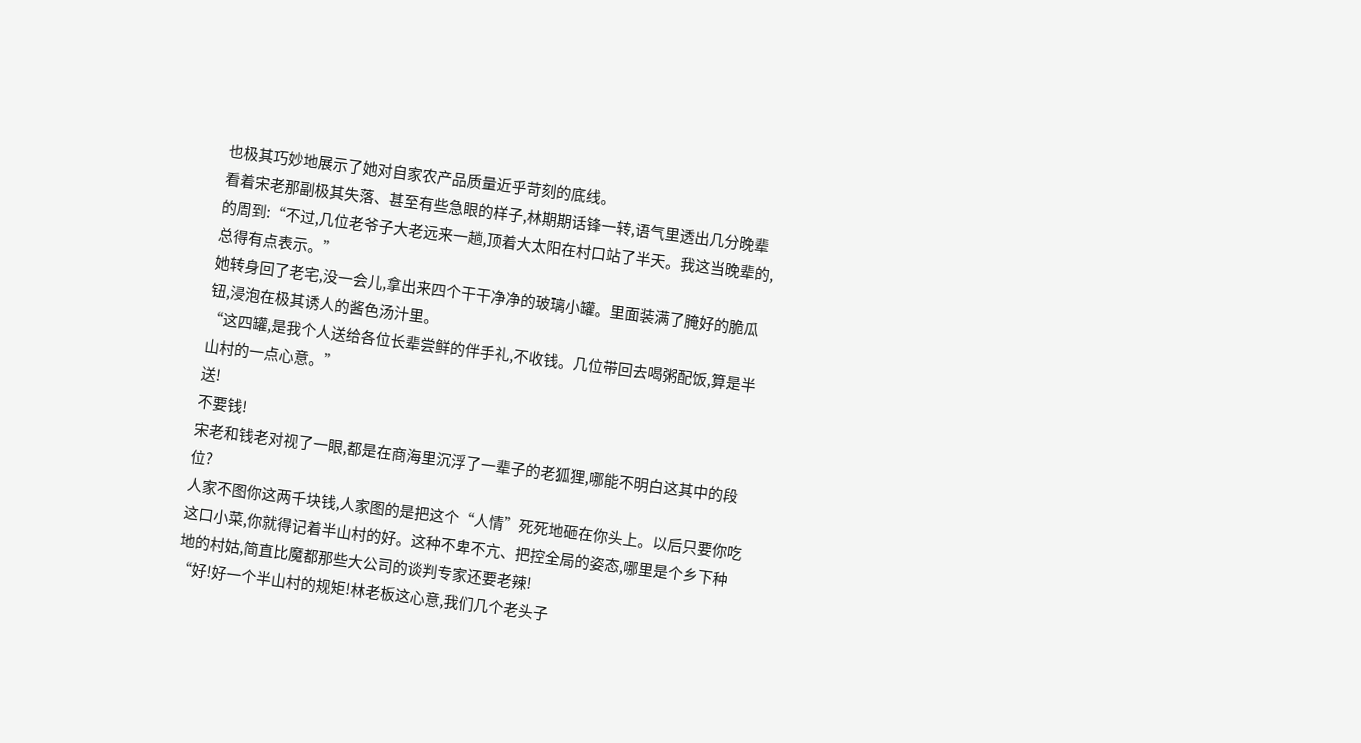也极其巧妙地展示了她对自家农产品质量近乎苛刻的底线。
看着宋老那副极其失落、甚至有些急眼的样子,林期期话锋一转,语气里透出几分晚辈的周到:“不过,几位老爷子大老远来一趟,顶着大太阳在村口站了半天。我这当晚辈的,总得有点表示。”
她转身回了老宅,没一会儿,拿出来四个干干净净的玻璃小罐。里面装满了腌好的脆瓜钮,浸泡在极其诱人的酱色汤汁里。
“这四罐,是我个人送给各位长辈尝鲜的伴手礼,不收钱。几位带回去喝粥配饭,算是半山村的一点心意。”
送!
不要钱!
宋老和钱老对视了一眼,都是在商海里沉浮了一辈子的老狐狸,哪能不明白这其中的段位?
人家不图你这两千块钱,人家图的是把这个“人情”死死地砸在你头上。以后只要你吃这口小菜,你就得记着半山村的好。这种不卑不亢、把控全局的姿态,哪里是个乡下种地的村姑,简直比魔都那些大公司的谈判专家还要老辣!
“好!好一个半山村的规矩!林老板这心意,我们几个老头子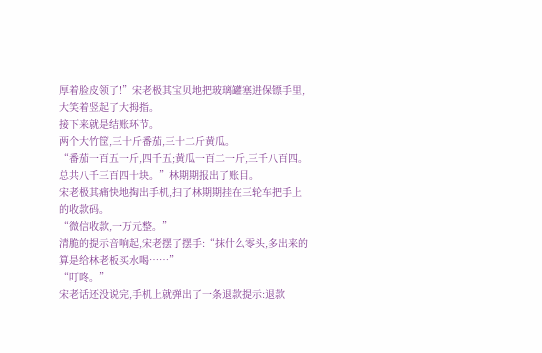厚着脸皮领了!”宋老极其宝贝地把玻璃罐塞进保镖手里,大笑着竖起了大拇指。
接下来就是结账环节。
两个大竹筐,三十斤番茄,三十二斤黄瓜。
“番茄一百五一斤,四千五;黄瓜一百二一斤,三千八百四。总共八千三百四十块。”林期期报出了账目。
宋老极其痛快地掏出手机,扫了林期期挂在三轮车把手上的收款码。
“微信收款,一万元整。”
清脆的提示音响起,宋老摆了摆手:“抹什么零头,多出来的算是给林老板买水喝……”
“叮咚。”
宋老话还没说完,手机上就弹出了一条退款提示:退款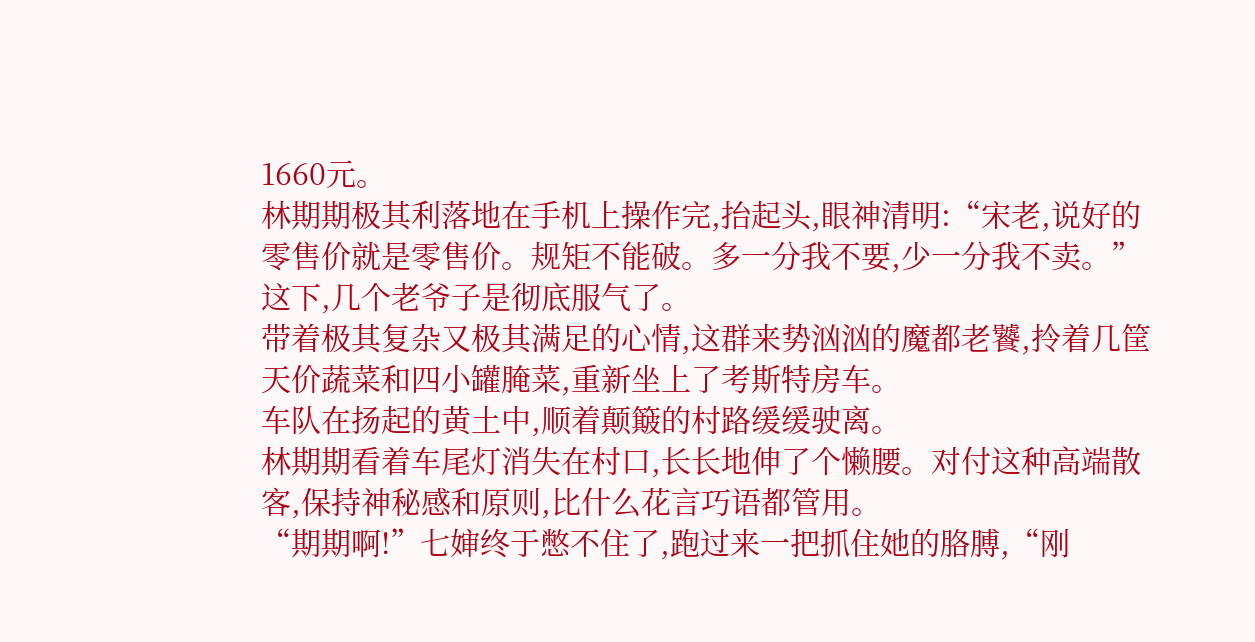1660元。
林期期极其利落地在手机上操作完,抬起头,眼神清明:“宋老,说好的零售价就是零售价。规矩不能破。多一分我不要,少一分我不卖。”
这下,几个老爷子是彻底服气了。
带着极其复杂又极其满足的心情,这群来势汹汹的魔都老饕,拎着几筐天价蔬菜和四小罐腌菜,重新坐上了考斯特房车。
车队在扬起的黄土中,顺着颠簸的村路缓缓驶离。
林期期看着车尾灯消失在村口,长长地伸了个懒腰。对付这种高端散客,保持神秘感和原则,比什么花言巧语都管用。
“期期啊!”七婶终于憋不住了,跑过来一把抓住她的胳膊,“刚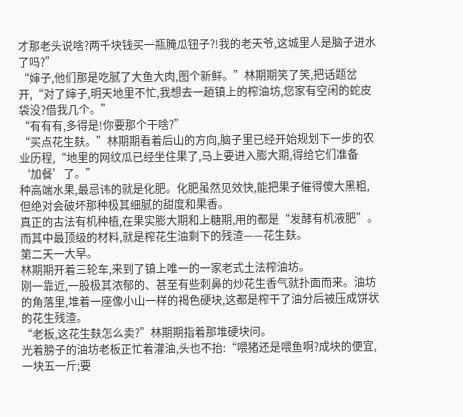才那老头说啥?两千块钱买一瓶腌瓜钮子?!我的老天爷,这城里人是脑子进水了吗?”
“婶子,他们那是吃腻了大鱼大肉,图个新鲜。”林期期笑了笑,把话题岔开,“对了婶子,明天地里不忙,我想去一趟镇上的榨油坊,您家有空闲的蛇皮袋没?借我几个。”
“有有有,多得是!你要那个干啥?”
“买点花生麸。”林期期看着后山的方向,脑子里已经开始规划下一步的农业历程,“地里的网纹瓜已经坐住果了,马上要进入膨大期,得给它们准备‘加餐’了。”
种高端水果,最忌讳的就是化肥。化肥虽然见效快,能把果子催得傻大黑粗,但绝对会破坏那种极其细腻的甜度和果香。
真正的古法有机种植,在果实膨大期和上糖期,用的都是“发酵有机液肥”。而其中最顶级的材料,就是榨花生油剩下的残渣——花生麸。
第二天一大早。
林期期开着三轮车,来到了镇上唯一的一家老式土法榨油坊。
刚一靠近,一股极其浓郁的、甚至有些刺鼻的炒花生香气就扑面而来。油坊的角落里,堆着一座像小山一样的褐色硬块,这都是榨干了油分后被压成饼状的花生残渣。
“老板,这花生麸怎么卖?”林期期指着那堆硬块问。
光着膀子的油坊老板正忙着灌油,头也不抬:“喂猪还是喂鱼啊?成块的便宜,一块五一斤;要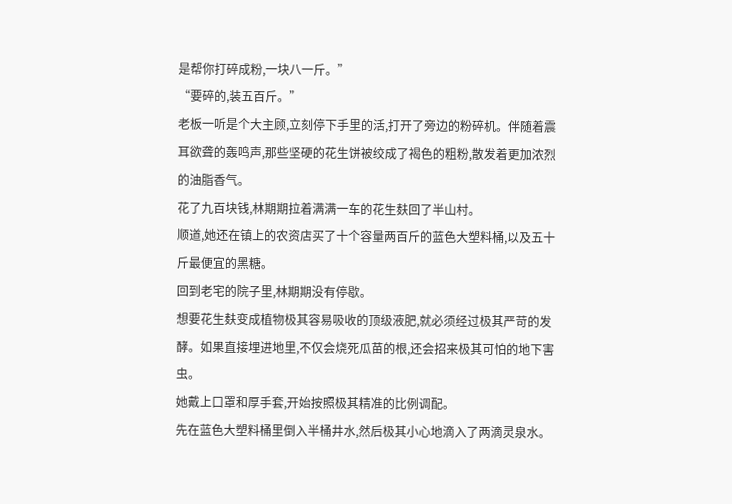是帮你打碎成粉,一块八一斤。”
“要碎的,装五百斤。”
老板一听是个大主顾,立刻停下手里的活,打开了旁边的粉碎机。伴随着震耳欲聋的轰鸣声,那些坚硬的花生饼被绞成了褐色的粗粉,散发着更加浓烈的油脂香气。
花了九百块钱,林期期拉着满满一车的花生麸回了半山村。
顺道,她还在镇上的农资店买了十个容量两百斤的蓝色大塑料桶,以及五十斤最便宜的黑糖。
回到老宅的院子里,林期期没有停歇。
想要花生麸变成植物极其容易吸收的顶级液肥,就必须经过极其严苛的发酵。如果直接埋进地里,不仅会烧死瓜苗的根,还会招来极其可怕的地下害虫。
她戴上口罩和厚手套,开始按照极其精准的比例调配。
先在蓝色大塑料桶里倒入半桶井水,然后极其小心地滴入了两滴灵泉水。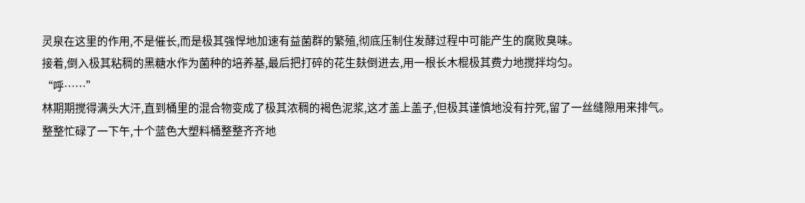灵泉在这里的作用,不是催长,而是极其强悍地加速有益菌群的繁殖,彻底压制住发酵过程中可能产生的腐败臭味。
接着,倒入极其粘稠的黑糖水作为菌种的培养基,最后把打碎的花生麸倒进去,用一根长木棍极其费力地搅拌均匀。
“呼……”
林期期搅得满头大汗,直到桶里的混合物变成了极其浓稠的褐色泥浆,这才盖上盖子,但极其谨慎地没有拧死,留了一丝缝隙用来排气。
整整忙碌了一下午,十个蓝色大塑料桶整整齐齐地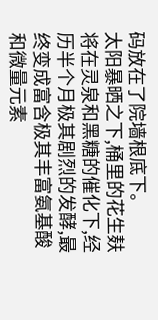码放在了院墙根底下。
太阳暴晒之下,桶里的花生麸将在灵泉和黑糖的催化下,经历半个月极其剧烈的发酵,最终变成富含极其丰富氨基酸和微量元素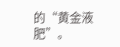的“黄金液肥”。